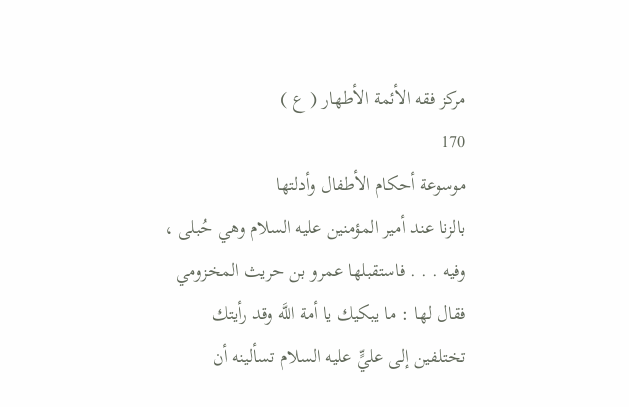مركز فقه الأئمة الأطهار ( ع )
170
موسوعة أحكام الأطفال وأدلتها
بالزنا عند أمير المؤمنين عليه السلام وهي حُبلى ، وفيه . . . فاستقبلها عمرو بن حريث المخزومي فقال لها : ما يبكيك يا أمة اللَّه وقد رأيتك تختلفين إلى عليٍّ عليه السلام تسألينه أن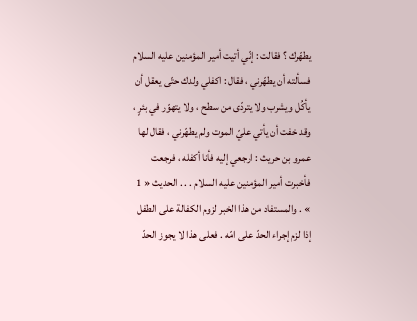يطهّرك ؟ فقالت : إنّي أتيت أمير المؤمنين عليه السلام فسألته أن يطهّرني ، فقال : اكفلي ولدك حتّى يعقل أن يأكُل ويشرب ولا يتردّى من سطح ، ولا يتهوّر في بئرٍ ، وقد خفت أن يأتي عليّ الموت ولم يطهّرني ، فقال لها عمرو بن حريث : ارجعي إليه فأنا أكفله ، فرجعت فأخبرت أمير المؤمنين عليه السلام . . . الحديث « 1 » . والمستفاد من هذا الخبر لزوم الكفالة على الطفل إذا لزم إجراء الحدّ على امّه . فعلى هذا لا يجوز الحدّ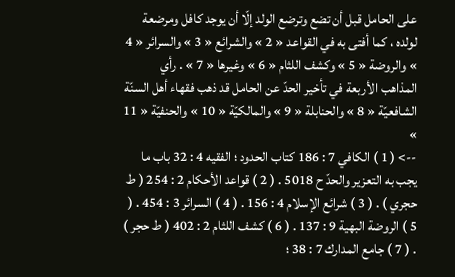على الحامل قبل أن تضع وترضع الولد إلّا أن يوجد كافل ومرضعة لولده ، كما أفتى به في القواعد « 2 » والشرائع « 3 » والسرائر « 4 » والروضة « 5 » وكشف اللثام « 6 » وغيرها « 7 » . رأي المذاهب الأربعة في تأخير الحدّ عن الحامل قد ذهب فقهاء أهل السنّة الشافعيّة « 8 » والحنابلة « 9 » والمالكيّة « 10 » والحنفيّة « 11 »
--> ( 1 ) الكافي 7 : 186 كتاب الحدود ؛ الفقيه 4 : 32 باب ما يجب به التعزير والحدّ ح 5018 . ( 2 ) قواعد الأحكام 2 : 254 ( ط حجري ) . ( 3 ) شرائع الإسلام 4 : 156 . ( 4 ) السرائر 3 : 454 . ( 5 ) الروضة البهية 9 : 137 . ( 6 ) كشف اللثام 2 : 402 ( ط حجر ) . ( 7 ) جامع المدارك 7 : 38 ؛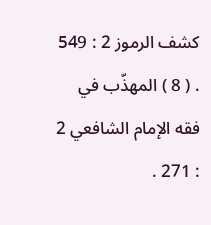كشف الرموز 2 : 549 . ( 8 ) المهذّب في فقه الإمام الشافعي 2 : 271 .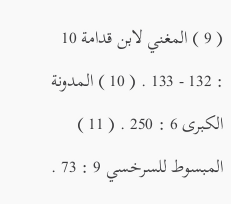( 9 ) المغني لابن قدامة 10 : 132 - 133 . ( 10 ) المدونة الكبرى 6 : 250 . ( 11 ) المبسوط للسرخسي 9 : 73 .